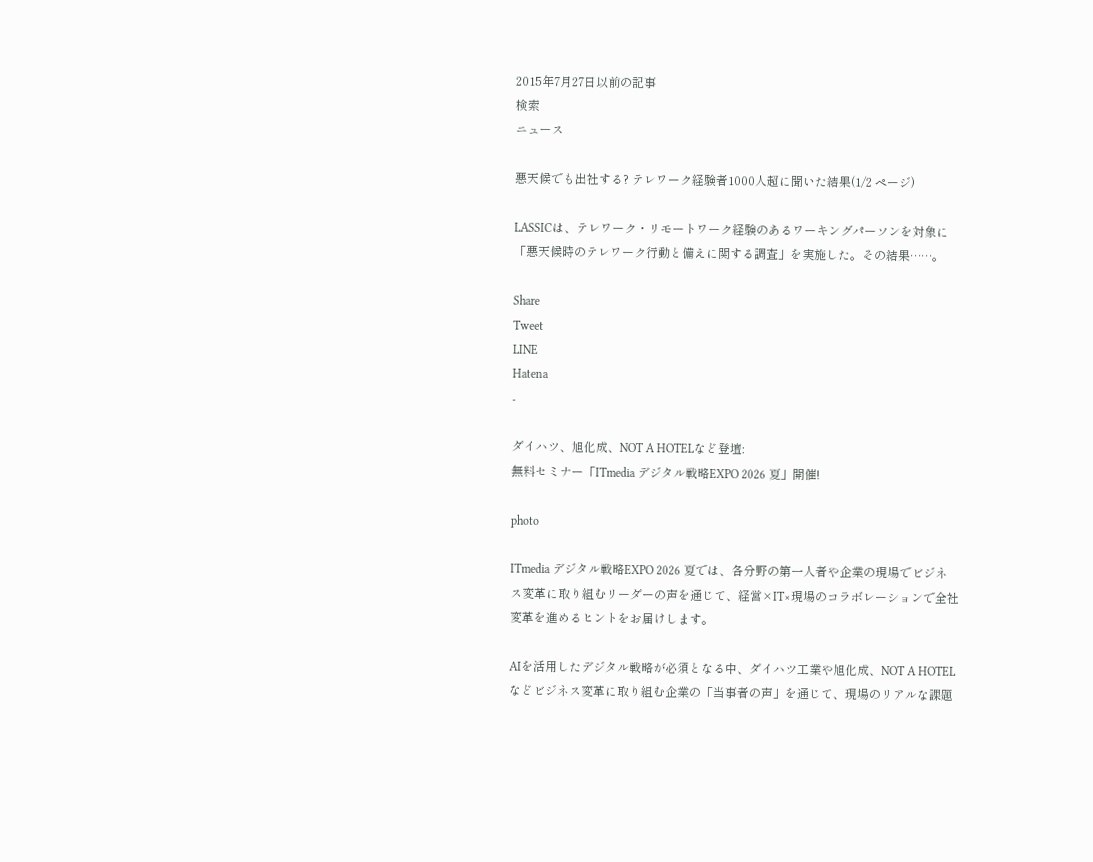2015年7月27日以前の記事
検索
ニュース

悪天候でも出社する? テレワーク経験者1000人超に聞いた結果(1/2 ページ)

LASSICは、テレワーク・リモートワーク経験のあるワーキングパーソンを対象に「悪天候時のテレワーク行動と備えに関する調査」を実施した。その結果……。

Share
Tweet
LINE
Hatena
-

ダイハツ、旭化成、NOT A HOTELなど登壇:
無料セミナー「ITmedia デジタル戦略EXPO 2026 夏」開催!

photo

ITmedia デジタル戦略EXPO 2026 夏では、各分野の第一人者や企業の現場でビジネス変革に取り組むリーダーの声を通じて、経営×IT×現場のコラボレーションで全社変革を進めるヒントをお届けします。

AIを活用したデジタル戦略が必須となる中、ダイハツ工業や旭化成、NOT A HOTELなどビジネス変革に取り組む企業の「当事者の声」を通じて、現場のリアルな課題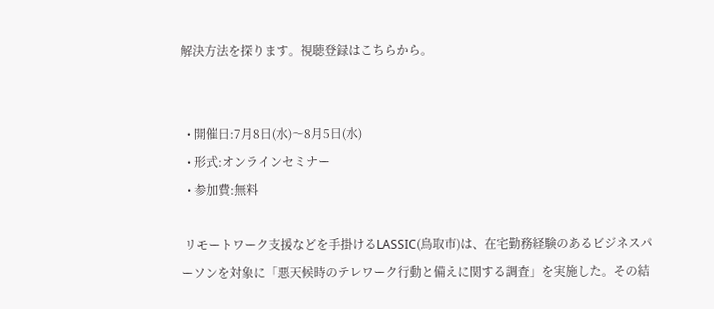解決方法を探ります。視聴登録はこちらから。


  • 開催日:7月8日(水)〜8月5日(水)
  • 形式:オンラインセミナー
  • 参加費:無料

 リモートワーク支援などを手掛けるLASSIC(鳥取市)は、在宅勤務経験のあるビジネスパーソンを対象に「悪天候時のテレワーク行動と備えに関する調査」を実施した。その結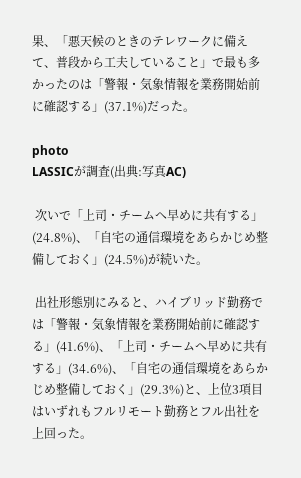果、「悪天候のときのテレワークに備えて、普段から工夫していること」で最も多かったのは「警報・気象情報を業務開始前に確認する」(37.1%)だった。

photo
LASSICが調査(出典:写真AC)

 次いで「上司・チームへ早めに共有する」(24.8%)、「自宅の通信環境をあらかじめ整備しておく」(24.5%)が続いた。

 出社形態別にみると、ハイブリッド勤務では「警報・気象情報を業務開始前に確認する」(41.6%)、「上司・チームへ早めに共有する」(34.6%)、「自宅の通信環境をあらかじめ整備しておく」(29.3%)と、上位3項目はいずれもフルリモート勤務とフル出社を上回った。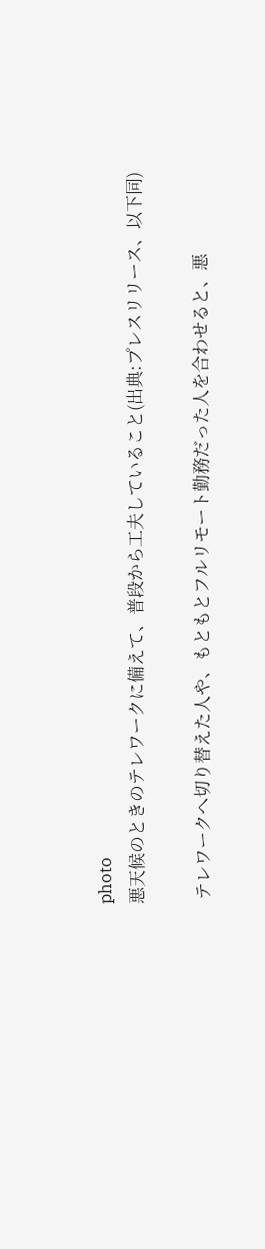photo
悪天候のときのテレワークに備えて、普段から工夫していること(出典:プレスリリース、以下同)

 テレワークへ切り替えた人や、もともとフルリモート勤務だった人を合わせると、悪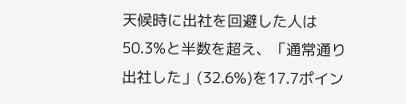天候時に出社を回避した人は50.3%と半数を超え、「通常通り出社した」(32.6%)を17.7ポイン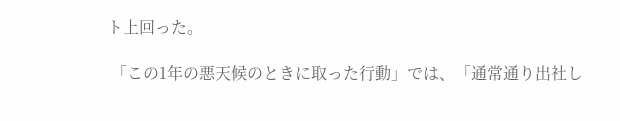ト上回った。

 「この1年の悪天候のときに取った行動」では、「通常通り出社し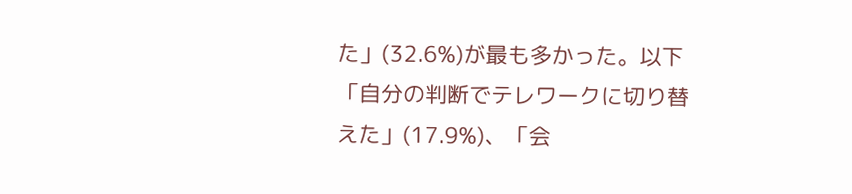た」(32.6%)が最も多かった。以下「自分の判断でテレワークに切り替えた」(17.9%)、「会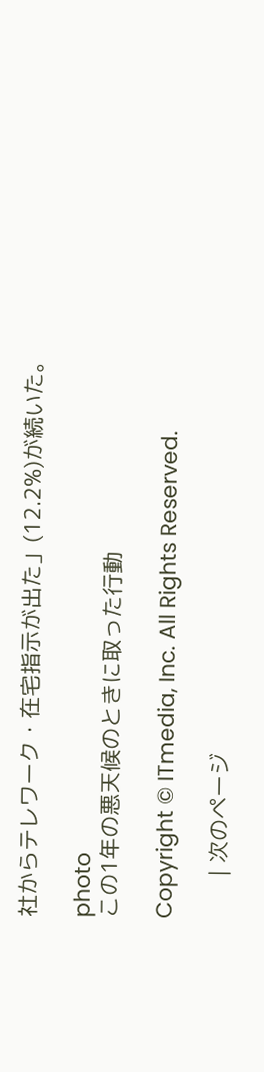社からテレワーク・在宅指示が出た」(12.2%)が続いた。

photo
この1年の悪天候のときに取った行動

Copyright © ITmedia, Inc. All Rights Reserved.

       | 次のページ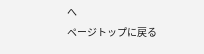へ
ページトップに戻る